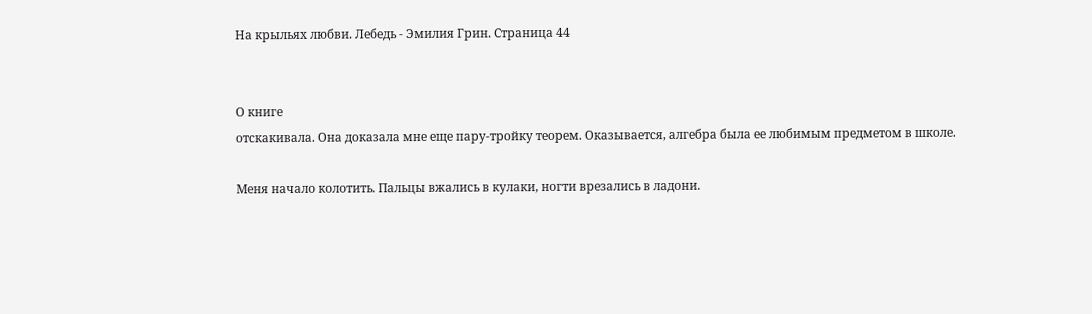На крыльях любви. Лебедь - Эмилия Грин. Страница 44


О книге
отскакивала. Она доказала мне еще пару-тройку теорем. Оказывается, алгебра была ее любимым предметом в школе.

Меня начало колотить. Пальцы вжались в кулаки, ногти врезались в ладони.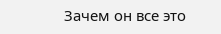Зачем он все это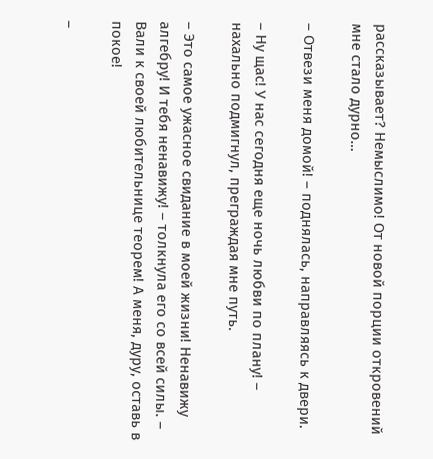рассказывает? Немыслимо! От новой порции откровений мне стало дурно…

– Отвези меня домой! – поднялась, направляясь к двери.

– Ну щас! У нас сегодня еще ночь любви по плану! – нахально подмигнул, преграждая мне путь.

– Это самое ужасное свидание в моей жизни! Ненавижу алгебру! И тебя ненавижу! – толкнула его со всей силы. – Вали к своей любительнице теорем! А меня, дуру, оставь в покое!

–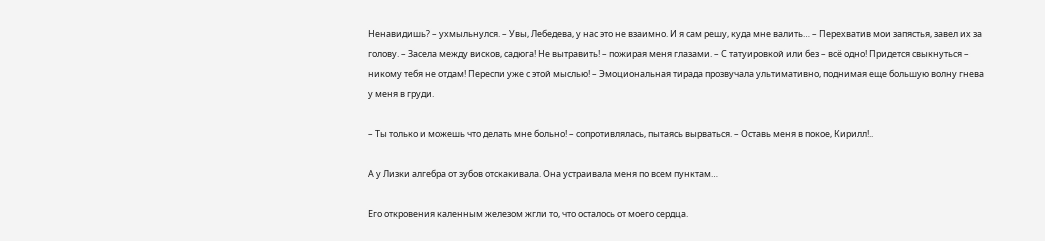Ненавидишь? – ухмыльнулся. – Увы, Лебедева, у нас это не взаимно. И я сам решу, куда мне валить… – Перехватив мои запястья, завел их за голову. – Засела между висков, садюга! Не вытравить! – пожирая меня глазами. – С татуировкой или без – всё одно! Придется свыкнуться – никому тебя не отдам! Переспи уже с этой мыслью! – Эмоциональная тирада прозвучала ультимативно, поднимая еще большую волну гнева у меня в груди.

– Ты только и можешь что делать мне больно! – сопротивлялась, пытаясь вырваться. – Оставь меня в покое, Кирилл!..

А у Лизки алгебра от зубов отскакивала. Она устраивала меня по всем пунктам…

Его откровения каленным железом жгли то, что осталось от моего сердца.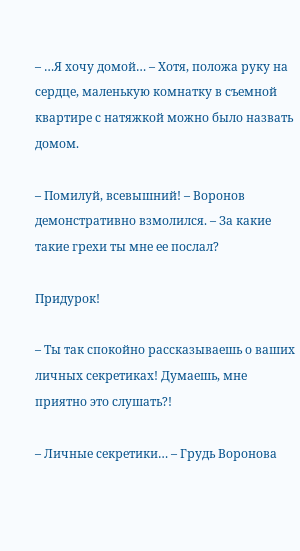– …Я хочу домой… – Хотя, положа руку на сердце, маленькую комнатку в съемной квартире с натяжкой можно было назвать домом.

– Помилуй, всевышний! – Воронов демонстративно взмолился. – За какие такие грехи ты мне ее послал?

Придурок!

– Ты так спокойно рассказываешь о ваших личных секретиках! Думаешь, мне приятно это слушать?!

– Личные секретики… – Грудь Воронова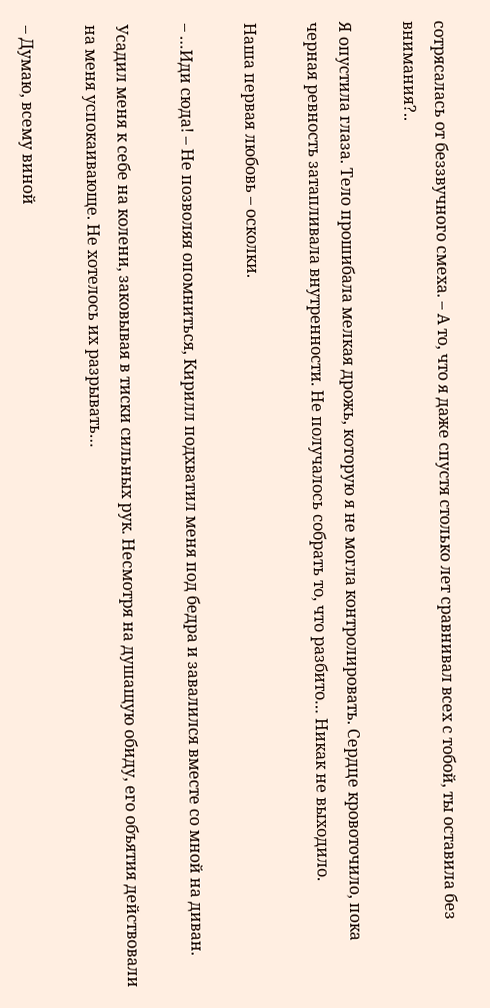сотрясалась от беззвучного смеха. – А то, что я даже спустя столько лет сравнивал всех с тобой, ты оставила без внимания?..

Я опустила глаза. Тело прошибала мелкая дрожь, которую я не могла контролировать. Сердце кровоточило, пока черная ревность затапливала внутренности. Не получалось собрать то, что разбито… Никак не выходило.

Наша первая любовь – осколки.

– …Иди сюда! – Не позволяя опомниться, Кирилл подхватил меня под бедра и завалился вместе со мной на диван.

Усадил меня к себе на колени, заковывая в тиски сильных рук. Несмотря на душащую обиду, его объятия действовали на меня успокаивающе. Не хотелось их разрывать…

– Думаю, всему виной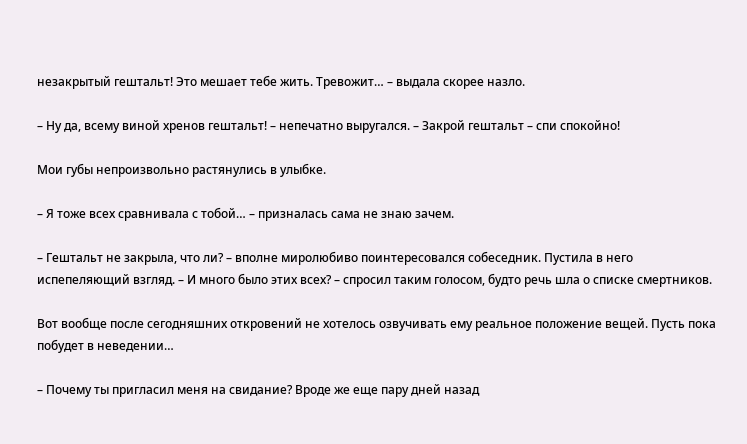незакрытый гештальт! Это мешает тебе жить. Тревожит… – выдала скорее назло.

– Ну да, всему виной хренов гештальт! – непечатно выругался. – Закрой гештальт – спи спокойно!

Мои губы непроизвольно растянулись в улыбке.

– Я тоже всех сравнивала с тобой… – призналась сама не знаю зачем.

– Гештальт не закрыла, что ли? – вполне миролюбиво поинтересовался собеседник. Пустила в него испепеляющий взгляд. – И много было этих всех? – спросил таким голосом, будто речь шла о списке смертников.

Вот вообще после сегодняшних откровений не хотелось озвучивать ему реальное положение вещей. Пусть пока побудет в неведении…

– Почему ты пригласил меня на свидание? Вроде же еще пару дней назад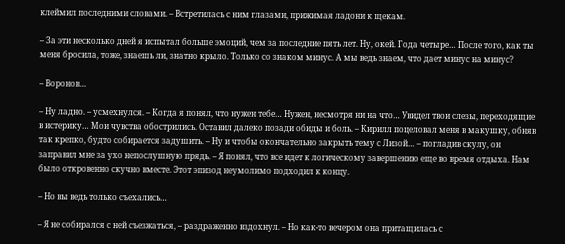клеймил последними словами. – Встретилась с ним глазами, прижимая ладони к щекам.

– За эти несколько дней я испытал больше эмоций, чем за последние пять лет. Ну, окей. Года четыре… После того, как ты меня бросила, тоже, знаешь ли, знатно крыло. Только со знаком минус. А мы ведь знаем, что дает минус на минус?

– Воронов…

– Ну ладно. – усмехнулся. – Когда я понял, что нужен тебе… Нужен, несмотря ни на что… Увидел твои слезы, переходящие в истерику… Мои чувства обострились. Оставил далеко позади обиды и боль. – Кирилл поцеловал меня в макушку, обняв так крепко, будто собирается задушить. – Ну и чтобы окончательно закрыть тему с Лизой… – погладив скулу, он заправил мне за ухо непослушную прядь. – Я понял, что все идет к логическому завершению еще во время отдыха. Нам было откровенно скучно вместе. Этот эпизод неумолимо подходил к концу.

– Но вы ведь только съехались…

– Я не собирался с ней съезжаться, – раздраженно вздохнул. – Но как-то вечером она притащилась с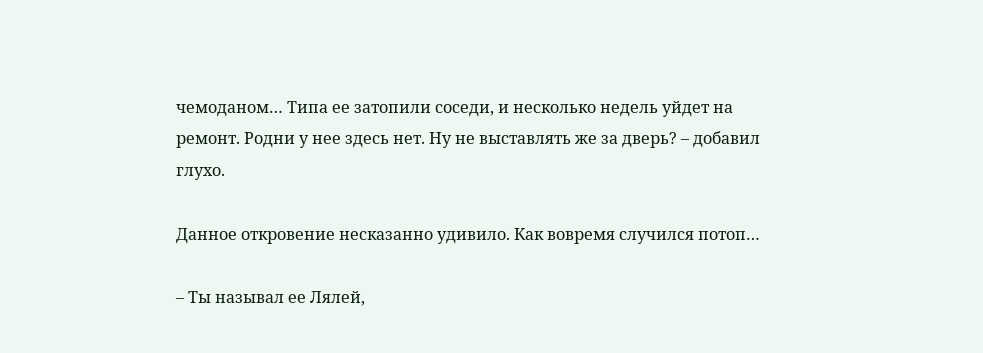чемоданом… Типа ее затопили соседи, и несколько недель уйдет на ремонт. Родни у нее здесь нет. Ну не выставлять же за дверь? – добавил глухо.

Данное откровение несказанно удивило. Как вовремя случился потоп…

– Ты называл ее Лялей,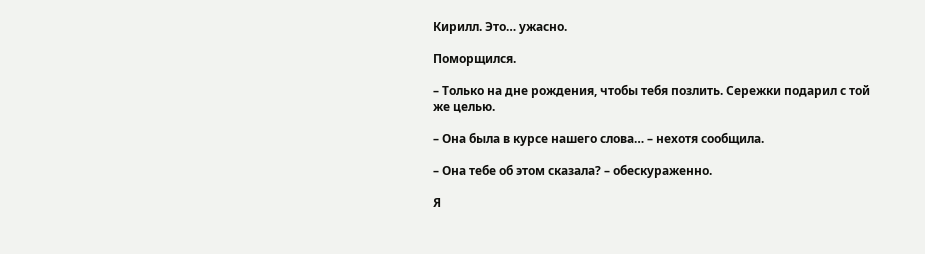Кирилл. Это… ужасно.

Поморщился.

– Только на дне рождения, чтобы тебя позлить. Сережки подарил с той же целью.

– Она была в курсе нашего слова… – нехотя сообщила.

– Она тебе об этом сказала? – обескураженно.

Я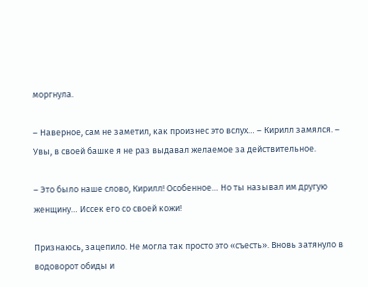моргнула.

– Наверное, сам не заметил, как произнес это вслух… – Кирилл замялся. – Увы, в своей башке я не раз выдавал желаемое за действительное.

– Это было наше слово, Кирилл! Особенное… Но ты называл им другую женщину… Иссек его со своей кожи!

Признаюсь, зацепило. Не могла так просто это «съесть». Вновь затянуло в водоворот обиды и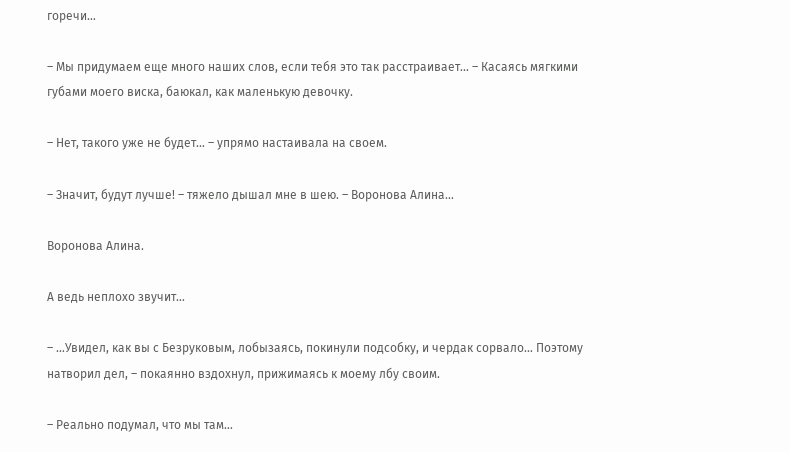горечи…

– Мы придумаем еще много наших слов, если тебя это так расстраивает… – Касаясь мягкими губами моего виска, баюкал, как маленькую девочку.

– Нет, такого уже не будет… – упрямо настаивала на своем.

– Значит, будут лучше! – тяжело дышал мне в шею. – Воронова Алина…

Воронова Алина.

А ведь неплохо звучит…

– …Увидел, как вы с Безруковым, лобызаясь, покинули подсобку, и чердак сорвало… Поэтому натворил дел, – покаянно вздохнул, прижимаясь к моему лбу своим.

– Реально подумал, что мы там…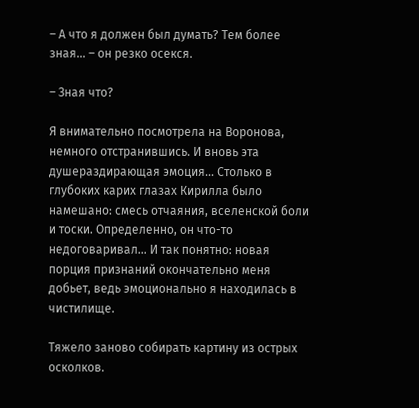– А что я должен был думать? Тем более зная… – он резко осекся.

– Зная что?

Я внимательно посмотрела на Воронова, немного отстранившись. И вновь эта душераздирающая эмоция… Столько в глубоких карих глазах Кирилла было намешано: смесь отчаяния, вселенской боли и тоски. Определенно, он что-то недоговаривал… И так понятно: новая порция признаний окончательно меня добьет, ведь эмоционально я находилась в чистилище.

Тяжело заново собирать картину из острых осколков.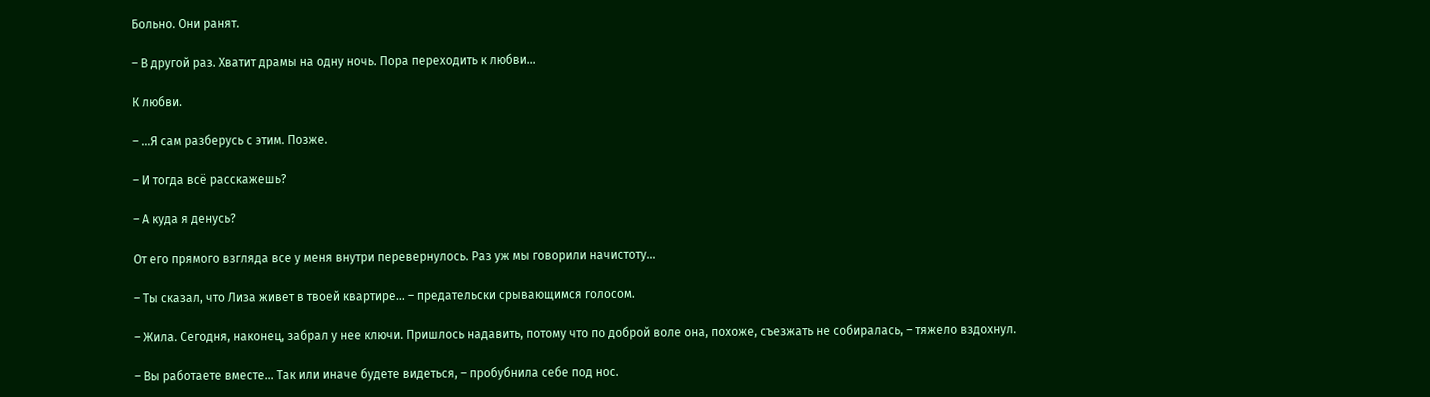Больно. Они ранят.

– В другой раз. Хватит драмы на одну ночь. Пора переходить к любви…

К любви.

– …Я сам разберусь с этим. Позже.

– И тогда всё расскажешь?

– А куда я денусь?

От его прямого взгляда все у меня внутри перевернулось. Раз уж мы говорили начистоту…

– Ты сказал, что Лиза живет в твоей квартире… – предательски срывающимся голосом.

– Жила. Сегодня, наконец, забрал у нее ключи. Пришлось надавить, потому что по доброй воле она, похоже, съезжать не собиралась, – тяжело вздохнул.

– Вы работаете вместе… Так или иначе будете видеться, – пробубнила себе под нос.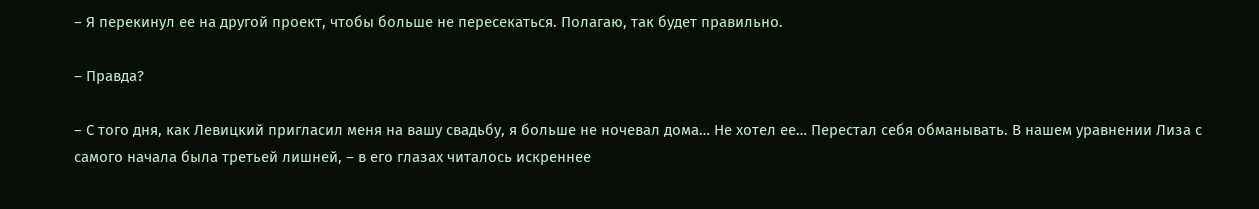– Я перекинул ее на другой проект, чтобы больше не пересекаться. Полагаю, так будет правильно.

– Правда?

– С того дня, как Левицкий пригласил меня на вашу свадьбу, я больше не ночевал дома… Не хотел ее… Перестал себя обманывать. В нашем уравнении Лиза с самого начала была третьей лишней, – в его глазах читалось искреннее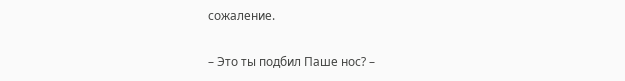сожаление.

– Это ты подбил Паше нос? –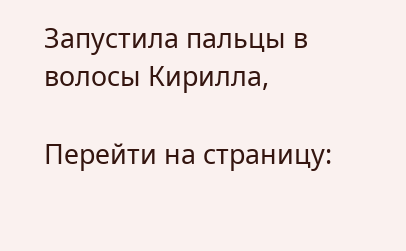Запустила пальцы в волосы Кирилла,

Перейти на страницу: